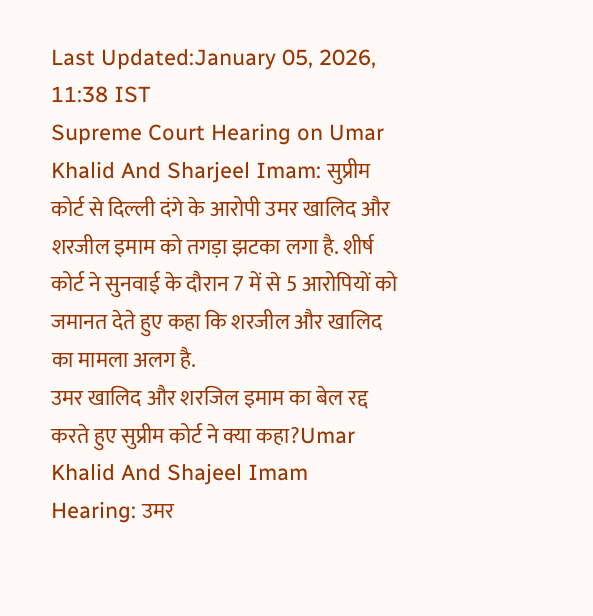Last Updated:January 05, 2026, 11:38 IST
Supreme Court Hearing on Umar Khalid And Sharjeel Imam: सुप्रीम कोर्ट से दिल्ली दंगे के आरोपी उमर खालिद और शरजील इमाम को तगड़ा झटका लगा है. शीर्ष कोर्ट ने सुनवाई के दौरान 7 में से 5 आरोपियों को जमानत देते हुए कहा कि शरजील और खालिद का मामला अलग है.
उमर खालिद और शरजिल इमाम का बेल रद्द करते हुए सुप्रीम कोर्ट ने क्या कहा?Umar Khalid And Shajeel Imam Hearing: उमर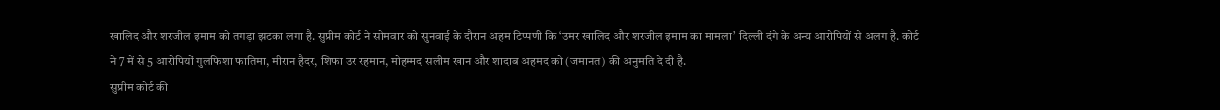खालिद और शरजील इमाम को तगड़ा झटका लगा है. सुप्रीम कोर्ट ने सोमवार को सुनवाई के दौरान अहम टिप्पणी कि ‘उमर खालिद और शरजील इमाम का मामला’ दिल्ली दंगे के अन्य आरोपियों से अलग है. कोर्ट ने 7 में से 5 आरोपियों गुलफिशा फातिमा, मीरान हैदर, शिफा उर रहमान, मोहम्मद सलीम खान और शादाब अहमद को (जमानत) की अनुमति दे दी है.
सुप्रीम कोर्ट की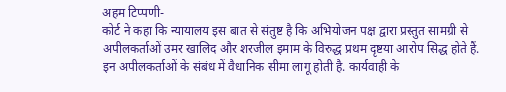अहम टिप्पणी-
कोर्ट ने कहा कि न्यायालय इस बात से संतुष्ट है कि अभियोजन पक्ष द्वारा प्रस्तुत सामग्री से अपीलकर्ताओं उमर खालिद और शरजील इमाम के विरुद्ध प्रथम दृष्टया आरोप सिद्ध होते हैं. इन अपीलकर्ताओं के संबंध में वैधानिक सीमा लागू होती है. कार्यवाही के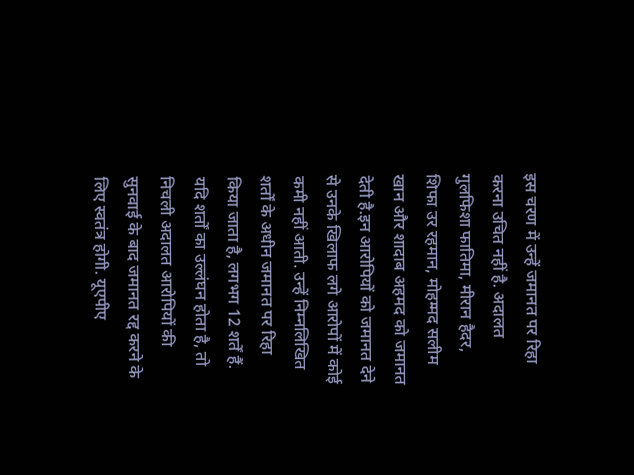इस चरण में उन्हें जमानत पर रिहा करना उचित नहीं है. अदालत गुलफिशा फातिमा, मीरान हैदर, शिफा उर रहमान, मोहम्मद सलीम खान और शादाब अहमद को जमानत देती है.इन आरोपियों को जमानत देने से उनके खिलाफ लगे आरोपों में कोई कमी नहीं आती. उन्हें निम्नलिखित शर्तों के अधीन जमानत पर रिहा किया जाता है, लगभग 12 शर्तें हैं. यदि शर्तों का उल्लंघन होता है, तो निचली अदालत आरोपियों की सुनवाई के बाद जमानत रद्द करने के लिए स्वतंत्र होगी. यूएपीए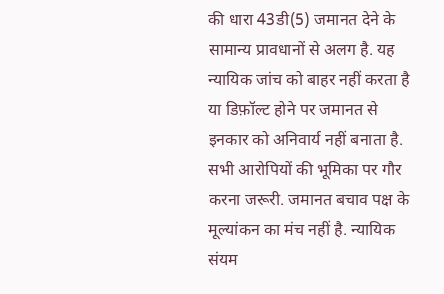की धारा 43डी(5) जमानत देने के सामान्य प्रावधानों से अलग है. यह न्यायिक जांच को बाहर नहीं करता है या डिफ़ॉल्ट होने पर जमानत से इनकार को अनिवार्य नहीं बनाता है. सभी आरोपियों की भूमिका पर गौर करना जरूरी. जमानत बचाव पक्ष के मूल्यांकन का मंच नहीं है. न्यायिक संयम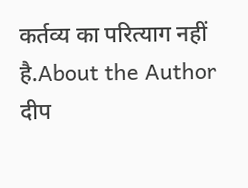कर्तव्य का परित्याग नहीं है.About the Author
दीप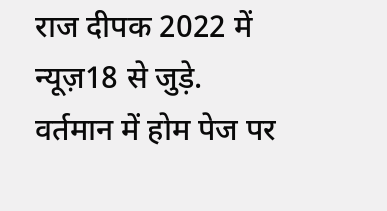राज दीपक 2022 में न्यूज़18 से जुड़े. वर्तमान में होम पेज पर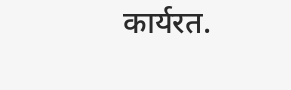कार्यरत.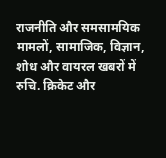राजनीति और समसामयिक मामलों, सामाजिक, विज्ञान, शोध और वायरल खबरों में रुचि. क्रिकेट और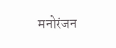मनोरंजन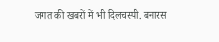जगत की खबरों में भी दिलचस्पी. बनारस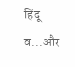हिंदू व...और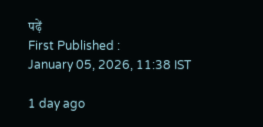पढ़ें
First Published :
January 05, 2026, 11:38 IST

1 day ago